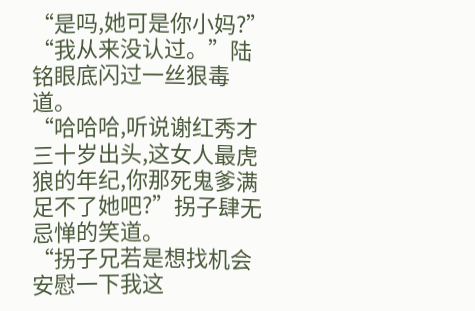“是吗,她可是你小妈?”
“我从来没认过。”陆铭眼底闪过一丝狠毒道。
“哈哈哈,听说谢红秀才三十岁出头,这女人最虎狼的年纪,你那死鬼爹满足不了她吧?”拐子肆无忌惮的笑道。
“拐子兄若是想找机会安慰一下我这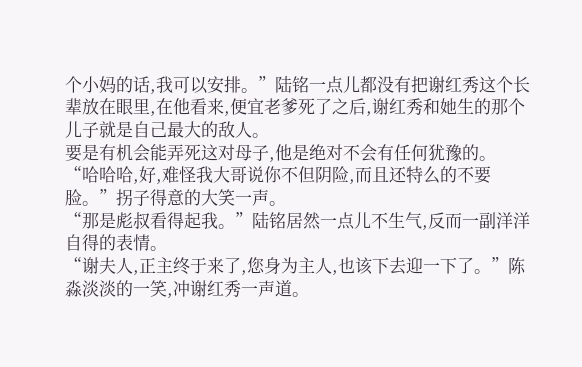个小妈的话,我可以安排。”陆铭一点儿都没有把谢红秀这个长辈放在眼里,在他看来,便宜老爹死了之后,谢红秀和她生的那个儿子就是自己最大的敌人。
要是有机会能弄死这对母子,他是绝对不会有任何犹豫的。
“哈哈哈,好,难怪我大哥说你不但阴险,而且还特么的不要脸。”拐子得意的大笑一声。
“那是彪叔看得起我。”陆铭居然一点儿不生气,反而一副洋洋自得的表情。
“谢夫人,正主终于来了,您身为主人,也该下去迎一下了。”陈淼淡淡的一笑,冲谢红秀一声道。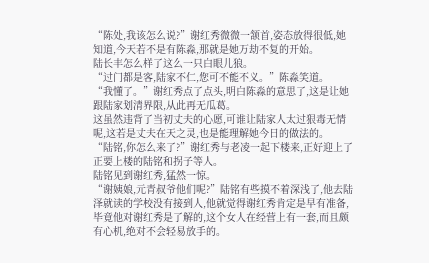“陈处,我该怎么说?”谢红秀微微一颔首,姿态放得很低,她知道,今天若不是有陈淼,那就是她万劫不复的开始。
陆长丰怎么样了这么一只白眼儿狼。
“过门都是客,陆家不仁,您可不能不义。”陈淼笑道。
“我懂了。”谢红秀点了点头,明白陈淼的意思了,这是让她跟陆家划清界限,从此再无瓜葛。
这虽然违背了当初丈夫的心愿,可谁让陆家人太过狠毒无情呢,这若是丈夫在天之灵,也是能理解她今日的做法的。
“陆铭,你怎么来了?”谢红秀与老凌一起下楼来,正好迎上了正要上楼的陆铭和拐子等人。
陆铭见到谢红秀,猛然一惊。
“谢姨娘,元青叔爷他们呢?”陆铭有些摸不着深浅了,他去陆泽就读的学校没有接到人,他就觉得谢红秀肯定是早有准备,毕竟他对谢红秀是了解的,这个女人在经营上有一套,而且颇有心机,绝对不会轻易放手的。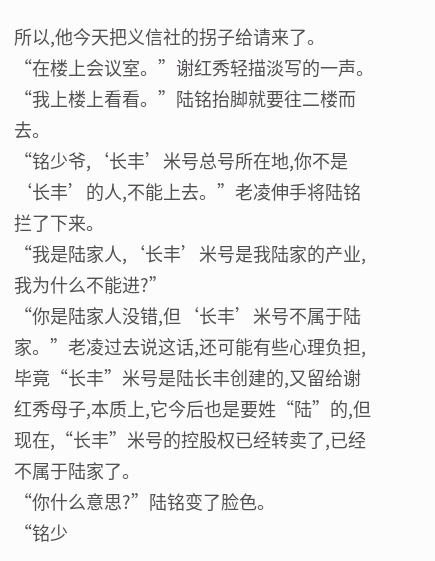所以,他今天把义信社的拐子给请来了。
“在楼上会议室。”谢红秀轻描淡写的一声。
“我上楼上看看。”陆铭抬脚就要往二楼而去。
“铭少爷,‘长丰’米号总号所在地,你不是‘长丰’的人,不能上去。”老凌伸手将陆铭拦了下来。
“我是陆家人,‘长丰’米号是我陆家的产业,我为什么不能进?”
“你是陆家人没错,但‘长丰’米号不属于陆家。”老凌过去说这话,还可能有些心理负担,毕竟“长丰”米号是陆长丰创建的,又留给谢红秀母子,本质上,它今后也是要姓“陆”的,但现在,“长丰”米号的控股权已经转卖了,已经不属于陆家了。
“你什么意思?”陆铭变了脸色。
“铭少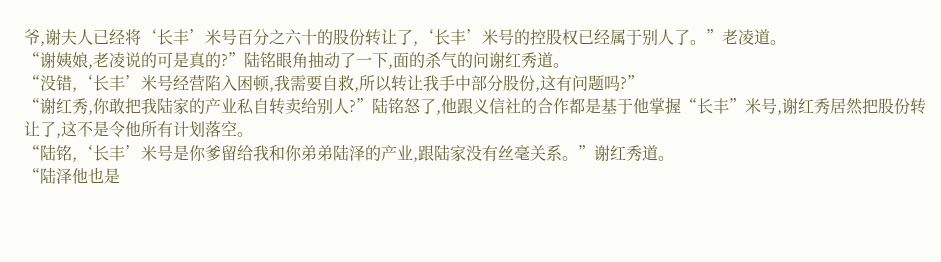爷,谢夫人已经将‘长丰’米号百分之六十的股份转让了,‘长丰’米号的控股权已经属于别人了。”老凌道。
“谢姨娘,老凌说的可是真的?”陆铭眼角抽动了一下,面的杀气的问谢红秀道。
“没错,‘长丰’米号经营陷入困顿,我需要自救,所以转让我手中部分股份,这有问题吗?”
“谢红秀,你敢把我陆家的产业私自转卖给别人?”陆铭怒了,他跟义信社的合作都是基于他掌握“长丰”米号,谢红秀居然把股份转让了,这不是令他所有计划落空。
“陆铭,‘长丰’米号是你爹留给我和你弟弟陆泽的产业,跟陆家没有丝毫关系。”谢红秀道。
“陆泽他也是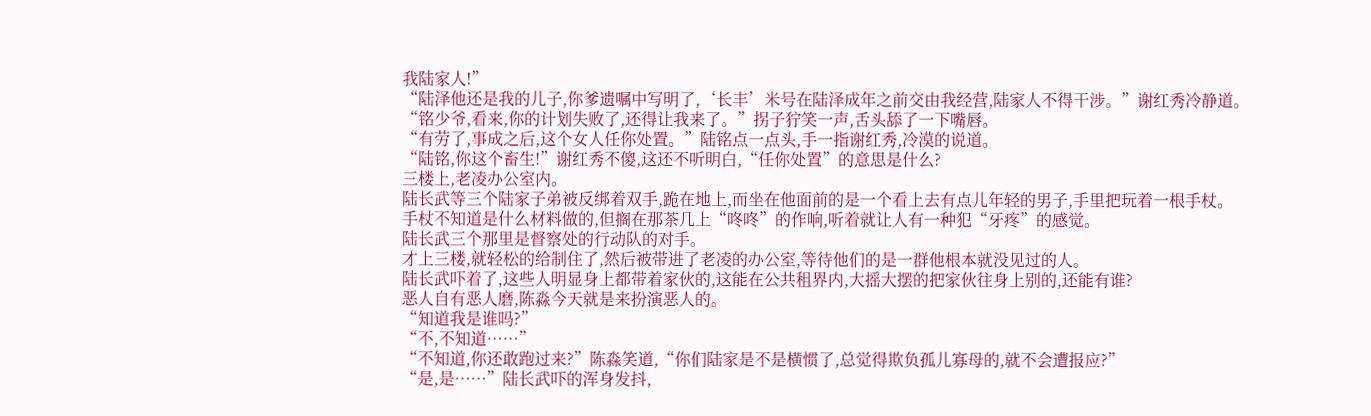我陆家人!”
“陆泽他还是我的儿子,你爹遗嘱中写明了,‘长丰’米号在陆泽成年之前交由我经营,陆家人不得干涉。”谢红秀冷静道。
“铭少爷,看来,你的计划失败了,还得让我来了。”拐子狞笑一声,舌头舔了一下嘴唇。
“有劳了,事成之后,这个女人任你处置。”陆铭点一点头,手一指谢红秀,冷漠的说道。
“陆铭,你这个畜生!”谢红秀不傻,这还不听明白,“任你处置”的意思是什么?
三楼上,老凌办公室内。
陆长武等三个陆家子弟被反绑着双手,跪在地上,而坐在他面前的是一个看上去有点儿年轻的男子,手里把玩着一根手杖。
手杖不知道是什么材料做的,但搁在那茶几上“咚咚”的作响,听着就让人有一种犯“牙疼”的感觉。
陆长武三个那里是督察处的行动队的对手。
才上三楼,就轻松的给制住了,然后被带进了老凌的办公室,等待他们的是一群他根本就没见过的人。
陆长武吓着了,这些人明显身上都带着家伙的,这能在公共租界内,大摇大摆的把家伙往身上别的,还能有谁?
恶人自有恶人磨,陈淼今天就是来扮演恶人的。
“知道我是谁吗?”
“不,不知道……”
“不知道,你还敢跑过来?”陈淼笑道,“你们陆家是不是横惯了,总觉得欺负孤儿寡母的,就不会遭报应?”
“是,是……”陆长武吓的浑身发抖,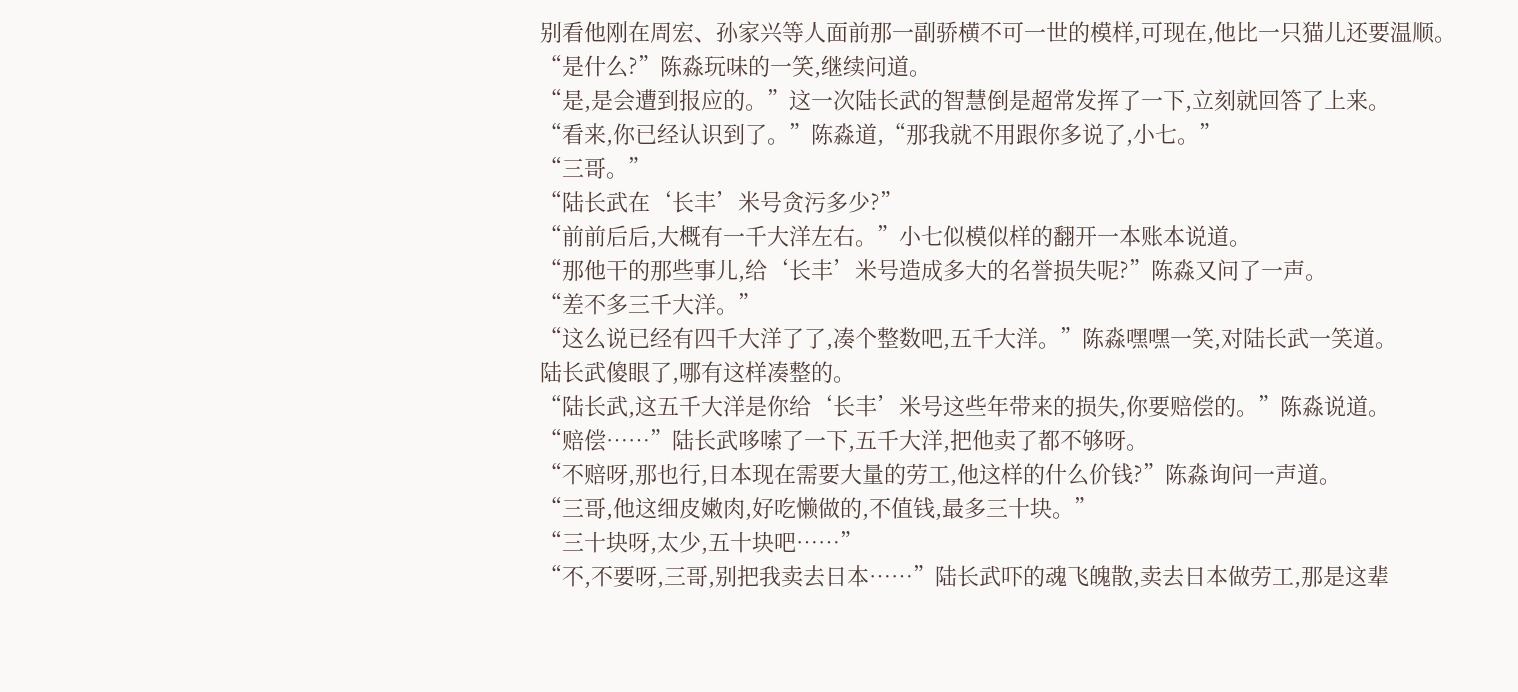别看他刚在周宏、孙家兴等人面前那一副骄横不可一世的模样,可现在,他比一只猫儿还要温顺。
“是什么?”陈淼玩味的一笑,继续问道。
“是,是会遭到报应的。”这一次陆长武的智慧倒是超常发挥了一下,立刻就回答了上来。
“看来,你已经认识到了。”陈淼道,“那我就不用跟你多说了,小七。”
“三哥。”
“陆长武在‘长丰’米号贪污多少?”
“前前后后,大概有一千大洋左右。”小七似模似样的翻开一本账本说道。
“那他干的那些事儿,给‘长丰’米号造成多大的名誉损失呢?”陈淼又问了一声。
“差不多三千大洋。”
“这么说已经有四千大洋了了,凑个整数吧,五千大洋。”陈淼嘿嘿一笑,对陆长武一笑道。
陆长武傻眼了,哪有这样凑整的。
“陆长武,这五千大洋是你给‘长丰’米号这些年带来的损失,你要赔偿的。”陈淼说道。
“赔偿……”陆长武哆嗦了一下,五千大洋,把他卖了都不够呀。
“不赔呀,那也行,日本现在需要大量的劳工,他这样的什么价钱?”陈淼询问一声道。
“三哥,他这细皮嫩肉,好吃懒做的,不值钱,最多三十块。”
“三十块呀,太少,五十块吧……”
“不,不要呀,三哥,别把我卖去日本……”陆长武吓的魂飞魄散,卖去日本做劳工,那是这辈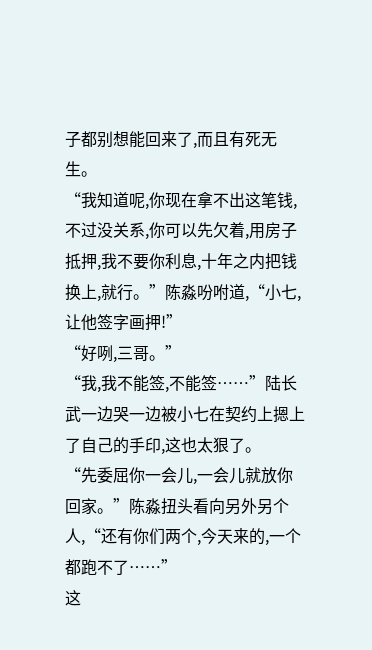子都别想能回来了,而且有死无生。
“我知道呢,你现在拿不出这笔钱,不过没关系,你可以先欠着,用房子抵押,我不要你利息,十年之内把钱换上,就行。”陈淼吩咐道,“小七,让他签字画押!”
“好咧,三哥。”
“我,我不能签,不能签……”陆长武一边哭一边被小七在契约上摁上了自己的手印,这也太狠了。
“先委屈你一会儿,一会儿就放你回家。”陈淼扭头看向另外另个人,“还有你们两个,今天来的,一个都跑不了……”
这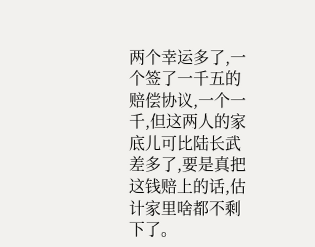两个幸运多了,一个签了一千五的赔偿协议,一个一千,但这两人的家底儿可比陆长武差多了,要是真把这钱赔上的话,估计家里啥都不剩下了。